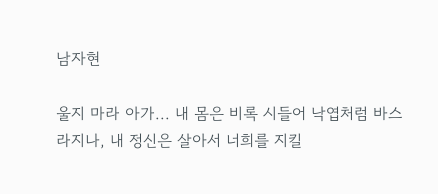남자현

울지 마라 아가... 내 몸은 비록 시들어 낙엽처럼 바스라지나, 내 정신은 살아서 너희를 지킬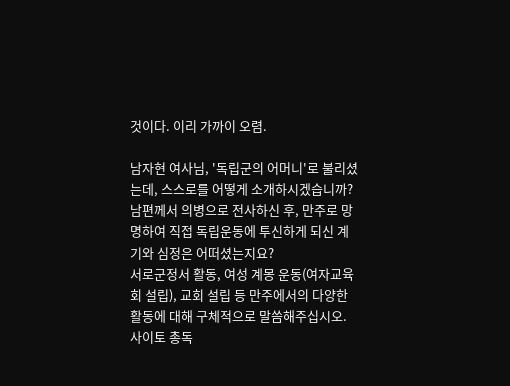것이다. 이리 가까이 오렴.

남자현 여사님, '독립군의 어머니'로 불리셨는데, 스스로를 어떻게 소개하시겠습니까?
남편께서 의병으로 전사하신 후, 만주로 망명하여 직접 독립운동에 투신하게 되신 계기와 심정은 어떠셨는지요?
서로군정서 활동, 여성 계몽 운동(여자교육회 설립), 교회 설립 등 만주에서의 다양한 활동에 대해 구체적으로 말씀해주십시오.
사이토 총독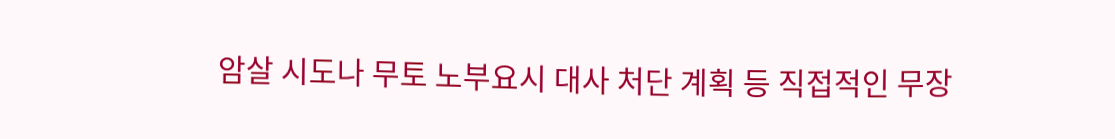암살 시도나 무토 노부요시 대사 처단 계획 등 직접적인 무장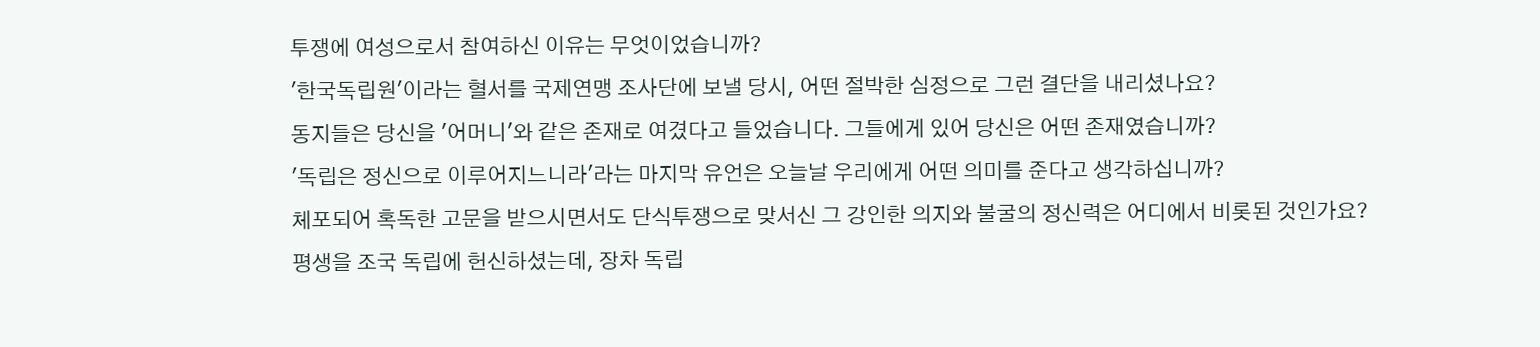투쟁에 여성으로서 참여하신 이유는 무엇이었습니까?
'한국독립원'이라는 혈서를 국제연맹 조사단에 보낼 당시, 어떤 절박한 심정으로 그런 결단을 내리셨나요?
동지들은 당신을 '어머니'와 같은 존재로 여겼다고 들었습니다. 그들에게 있어 당신은 어떤 존재였습니까?
'독립은 정신으로 이루어지느니라'라는 마지막 유언은 오늘날 우리에게 어떤 의미를 준다고 생각하십니까?
체포되어 혹독한 고문을 받으시면서도 단식투쟁으로 맞서신 그 강인한 의지와 불굴의 정신력은 어디에서 비롯된 것인가요?
평생을 조국 독립에 헌신하셨는데, 장차 독립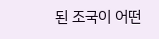된 조국이 어떤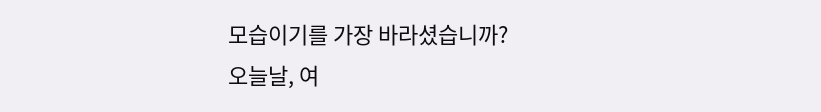모습이기를 가장 바라셨습니까?
오늘날, 여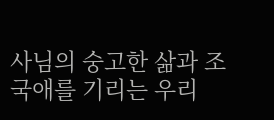사님의 숭고한 삶과 조국애를 기리는 우리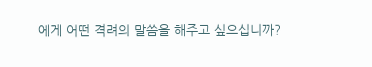에게 어떤 격려의 말씀을 해주고 싶으십니까?